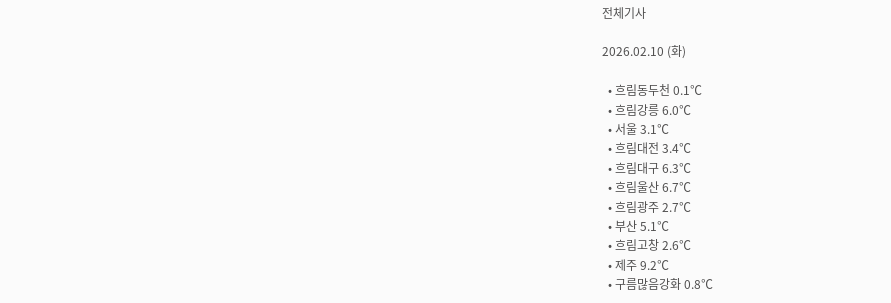전체기사

2026.02.10 (화)

  • 흐림동두천 0.1℃
  • 흐림강릉 6.0℃
  • 서울 3.1℃
  • 흐림대전 3.4℃
  • 흐림대구 6.3℃
  • 흐림울산 6.7℃
  • 흐림광주 2.7℃
  • 부산 5.1℃
  • 흐림고창 2.6℃
  • 제주 9.2℃
  • 구름많음강화 0.8℃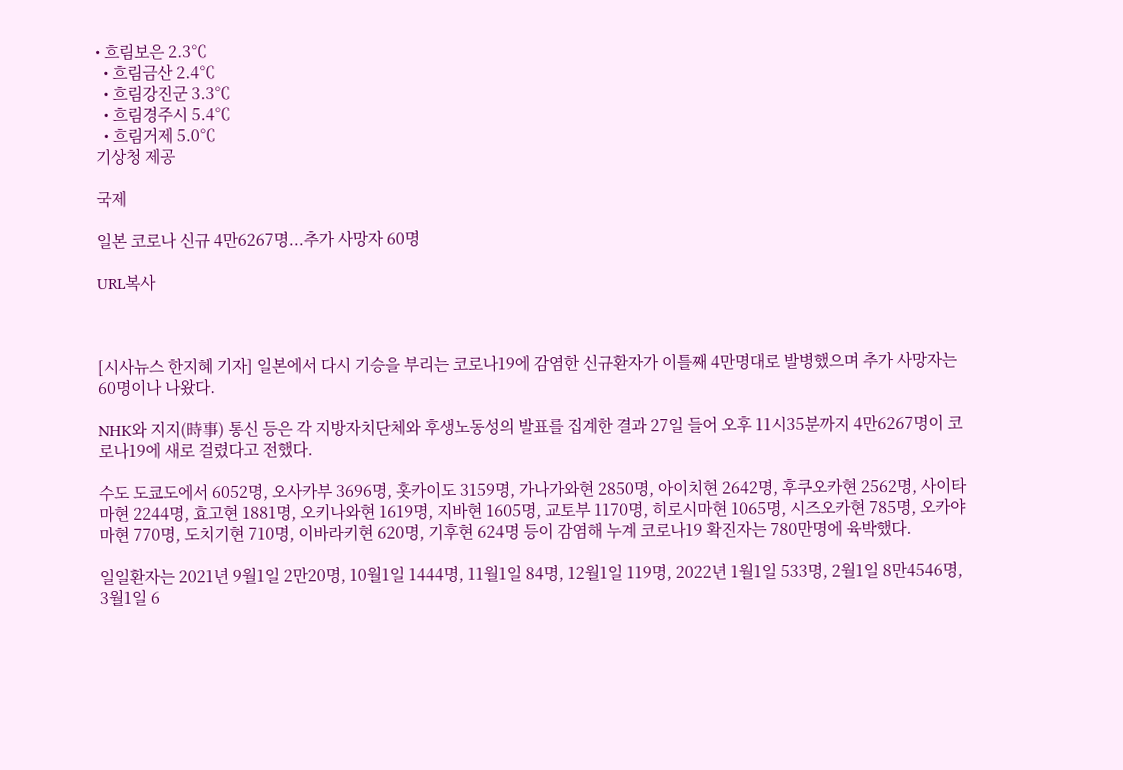• 흐림보은 2.3℃
  • 흐림금산 2.4℃
  • 흐림강진군 3.3℃
  • 흐림경주시 5.4℃
  • 흐림거제 5.0℃
기상청 제공

국제

일본 코로나 신규 4만6267명...추가 사망자 60명

URL복사



[시사뉴스 한지혜 기자] 일본에서 다시 기승을 부리는 코로나19에 감염한 신규환자가 이틀째 4만명대로 발병했으며 추가 사망자는 60명이나 나왔다.

NHK와 지지(時事) 통신 등은 각 지방자치단체와 후생노동성의 발표를 집계한 결과 27일 들어 오후 11시35분까지 4만6267명이 코로나19에 새로 걸렸다고 전했다.

수도 도쿄도에서 6052명, 오사카부 3696명, 홋카이도 3159명, 가나가와현 2850명, 아이치현 2642명, 후쿠오카현 2562명, 사이타마현 2244명, 효고현 1881명, 오키나와현 1619명, 지바현 1605명, 교토부 1170명, 히로시마현 1065명, 시즈오카현 785명, 오카야마현 770명, 도치기현 710명, 이바라키현 620명, 기후현 624명 등이 감염해 누계 코로나19 확진자는 780만명에 육박했다.

일일환자는 2021년 9월1일 2만20명, 10월1일 1444명, 11월1일 84명, 12월1일 119명, 2022년 1월1일 533명, 2월1일 8만4546명, 3월1일 6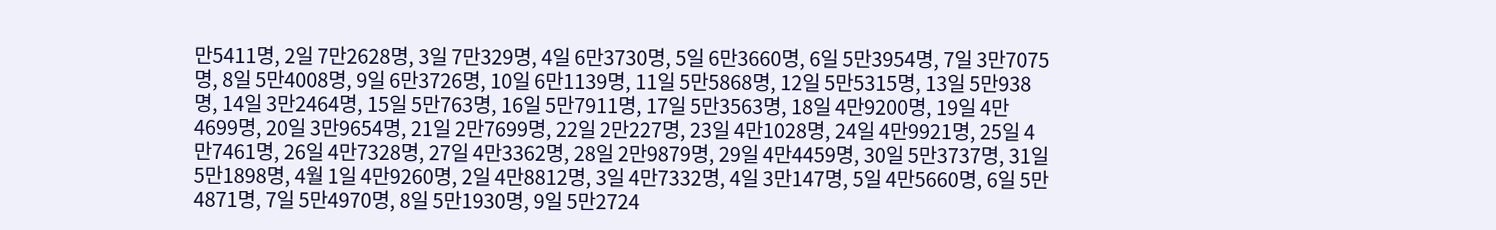만5411명, 2일 7만2628명, 3일 7만329명, 4일 6만3730명, 5일 6만3660명, 6일 5만3954명, 7일 3만7075명, 8일 5만4008명, 9일 6만3726명, 10일 6만1139명, 11일 5만5868명, 12일 5만5315명, 13일 5만938명, 14일 3만2464명, 15일 5만763명, 16일 5만7911명, 17일 5만3563명, 18일 4만9200명, 19일 4만4699명, 20일 3만9654명, 21일 2만7699명, 22일 2만227명, 23일 4만1028명, 24일 4만9921명, 25일 4만7461명, 26일 4만7328명, 27일 4만3362명, 28일 2만9879명, 29일 4만4459명, 30일 5만3737명, 31일 5만1898명, 4월 1일 4만9260명, 2일 4만8812명, 3일 4만7332명, 4일 3만147명, 5일 4만5660명, 6일 5만4871명, 7일 5만4970명, 8일 5만1930명, 9일 5만2724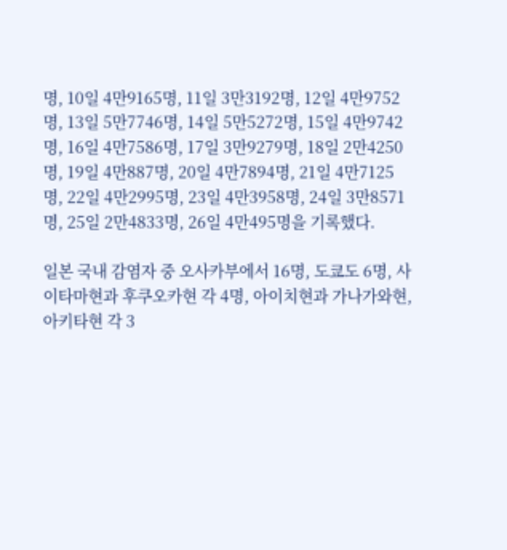명, 10일 4만9165명, 11일 3만3192명, 12일 4만9752명, 13일 5만7746명, 14일 5만5272명, 15일 4만9742명, 16일 4만7586명, 17일 3만9279명, 18일 2만4250명, 19일 4만887명, 20일 4만7894명, 21일 4만7125명, 22일 4만2995명, 23일 4만3958명, 24일 3만8571명, 25일 2만4833명, 26일 4만495명을 기록했다.

일본 국내 감염자 중 오사카부에서 16명, 도쿄도 6명, 사이타마현과 후쿠오카현 각 4명, 아이치현과 가나가와현, 아키타현 각 3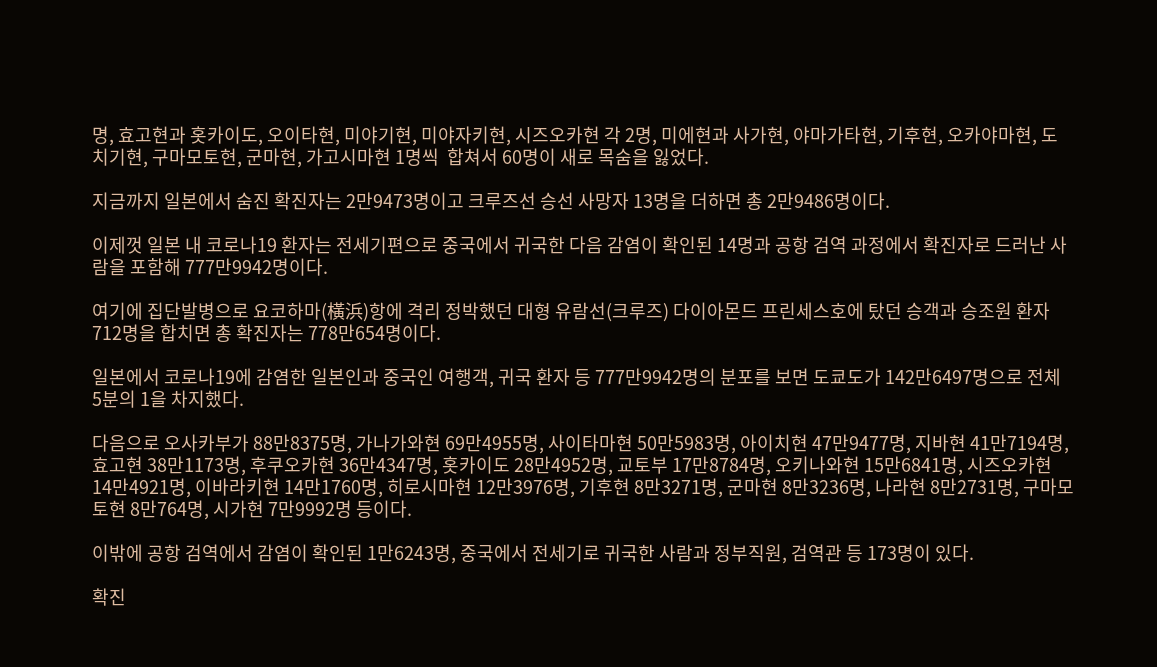명, 효고현과 홋카이도, 오이타현, 미야기현, 미야자키현, 시즈오카현 각 2명, 미에현과 사가현, 야마가타현, 기후현, 오카야마현, 도치기현, 구마모토현, 군마현, 가고시마현 1명씩  합쳐서 60명이 새로 목숨을 잃었다.

지금까지 일본에서 숨진 확진자는 2만9473명이고 크루즈선 승선 사망자 13명을 더하면 총 2만9486명이다.

이제껏 일본 내 코로나19 환자는 전세기편으로 중국에서 귀국한 다음 감염이 확인된 14명과 공항 검역 과정에서 확진자로 드러난 사람을 포함해 777만9942명이다.

여기에 집단발병으로 요코하마(橫浜)항에 격리 정박했던 대형 유람선(크루즈) 다이아몬드 프린세스호에 탔던 승객과 승조원 환자 712명을 합치면 총 확진자는 778만654명이다.

일본에서 코로나19에 감염한 일본인과 중국인 여행객, 귀국 환자 등 777만9942명의 분포를 보면 도쿄도가 142만6497명으로 전체 5분의 1을 차지했다.

다음으로 오사카부가 88만8375명, 가나가와현 69만4955명, 사이타마현 50만5983명, 아이치현 47만9477명, 지바현 41만7194명, 효고현 38만1173명, 후쿠오카현 36만4347명, 홋카이도 28만4952명, 교토부 17만8784명, 오키나와현 15만6841명, 시즈오카현 14만4921명, 이바라키현 14만1760명, 히로시마현 12만3976명, 기후현 8만3271명, 군마현 8만3236명, 나라현 8만2731명, 구마모토현 8만764명, 시가현 7만9992명 등이다.

이밖에 공항 검역에서 감염이 확인된 1만6243명, 중국에서 전세기로 귀국한 사람과 정부직원, 검역관 등 173명이 있다.

확진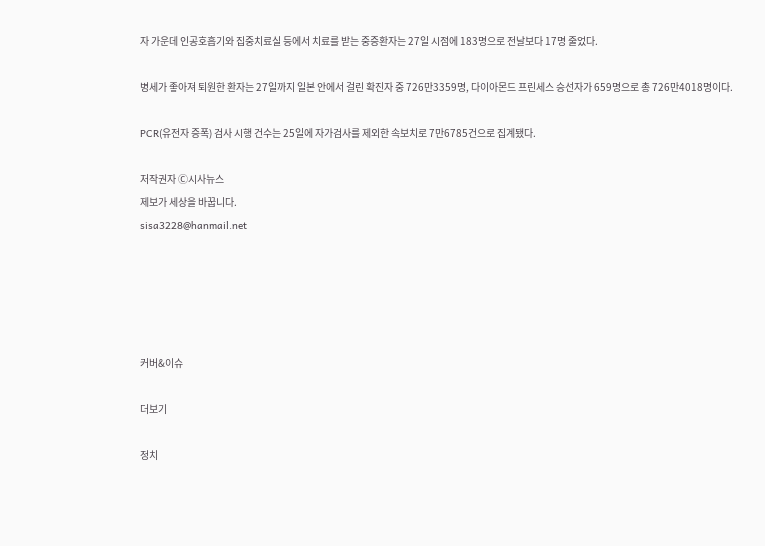자 가운데 인공호흡기와 집중치료실 등에서 치료를 받는 중증환자는 27일 시점에 183명으로 전날보다 17명 줄었다.

병세가 좋아져 퇴원한 환자는 27일까지 일본 안에서 걸린 확진자 중 726만3359명, 다이아몬드 프린세스 승선자가 659명으로 총 726만4018명이다.

PCR(유전자 증폭) 검사 시행 건수는 25일에 자가검사를 제외한 속보치로 7만6785건으로 집계됐다.

저작권자 Ⓒ시사뉴스
제보가 세상을 바꿉니다.
sisa3228@hanmail.net





커버&이슈

더보기

정치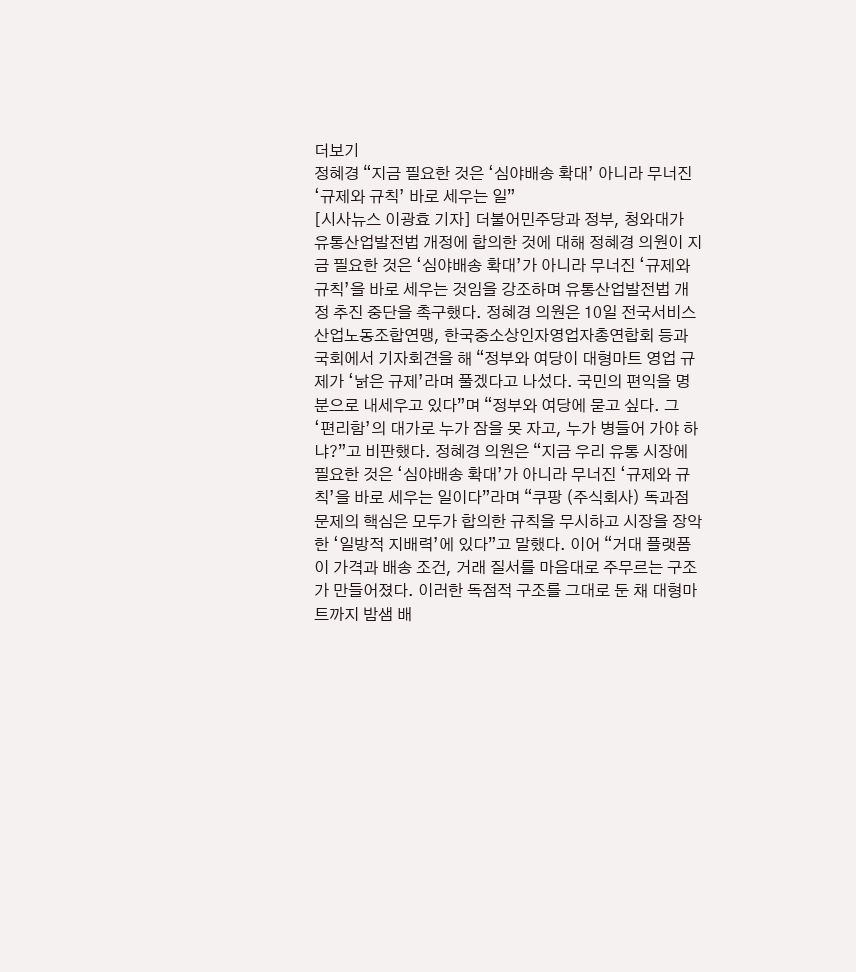더보기
정혜경 “지금 필요한 것은 ‘심야배송 확대’ 아니라 무너진 ‘규제와 규칙’ 바로 세우는 일”
[시사뉴스 이광효 기자] 더불어민주당과 정부, 청와대가 유통산업발전법 개정에 합의한 것에 대해 정혜경 의원이 지금 필요한 것은 ‘심야배송 확대’가 아니라 무너진 ‘규제와 규칙’을 바로 세우는 것임을 강조하며 유통산업발전법 개정 추진 중단을 촉구했다. 정혜경 의원은 10일 전국서비스산업노동조합연맹, 한국중소상인자영업자총연합회 등과 국회에서 기자회견을 해 “정부와 여당이 대형마트 영업 규제가 ‘낡은 규제’라며 풀겠다고 나섰다. 국민의 편익을 명분으로 내세우고 있다”며 “정부와 여당에 묻고 싶다. 그 ‘편리함’의 대가로 누가 잠을 못 자고, 누가 병들어 가야 하냐?”고 비판했다. 정혜경 의원은 “지금 우리 유통 시장에 필요한 것은 ‘심야배송 확대’가 아니라 무너진 ‘규제와 규칙’을 바로 세우는 일이다”라며 “쿠팡 (주식회사) 독과점 문제의 핵심은 모두가 합의한 규칙을 무시하고 시장을 장악한 ‘일방적 지배력’에 있다”고 말했다. 이어 “거대 플랫폼이 가격과 배송 조건, 거래 질서를 마음대로 주무르는 구조가 만들어졌다. 이러한 독점적 구조를 그대로 둔 채 대형마트까지 밤샘 배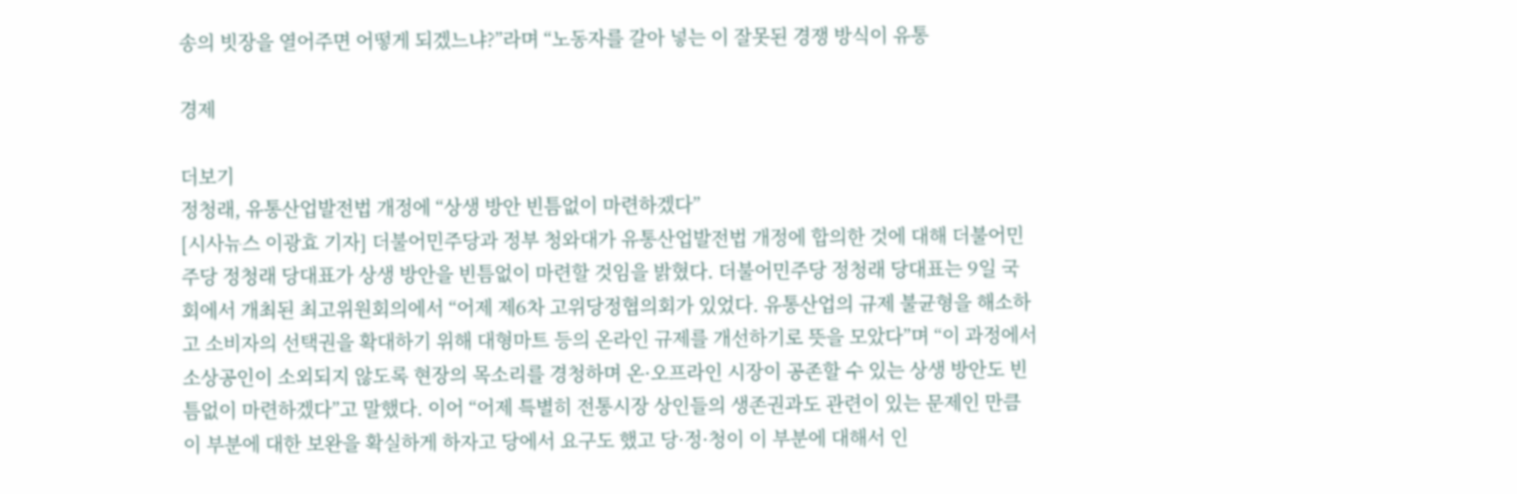송의 빗장을 열어주면 어떻게 되겠느냐?”라며 “노동자를 갈아 넣는 이 잘못된 경쟁 방식이 유통

경제

더보기
정청래, 유통산업발전법 개정에 “상생 방안 빈틈없이 마련하겠다”
[시사뉴스 이광효 기자] 더불어민주당과 정부 청와대가 유통산업발전법 개정에 합의한 것에 대해 더불어민주당 정청래 당대표가 상생 방안을 빈틈없이 마련할 것임을 밝혔다. 더불어민주당 정청래 당대표는 9일 국회에서 개최된 최고위원회의에서 “어제 제6차 고위당정협의회가 있었다. 유통산업의 규제 불균형을 해소하고 소비자의 선택권을 확대하기 위해 대형마트 등의 온라인 규제를 개선하기로 뜻을 모았다”며 “이 과정에서 소상공인이 소외되지 않도록 현장의 목소리를 경청하며 온·오프라인 시장이 공존할 수 있는 상생 방안도 빈틈없이 마련하겠다”고 말했다. 이어 “어제 특별히 전통시장 상인들의 생존권과도 관련이 있는 문제인 만큼 이 부분에 대한 보완을 확실하게 하자고 당에서 요구도 했고 당·정·청이 이 부분에 대해서 인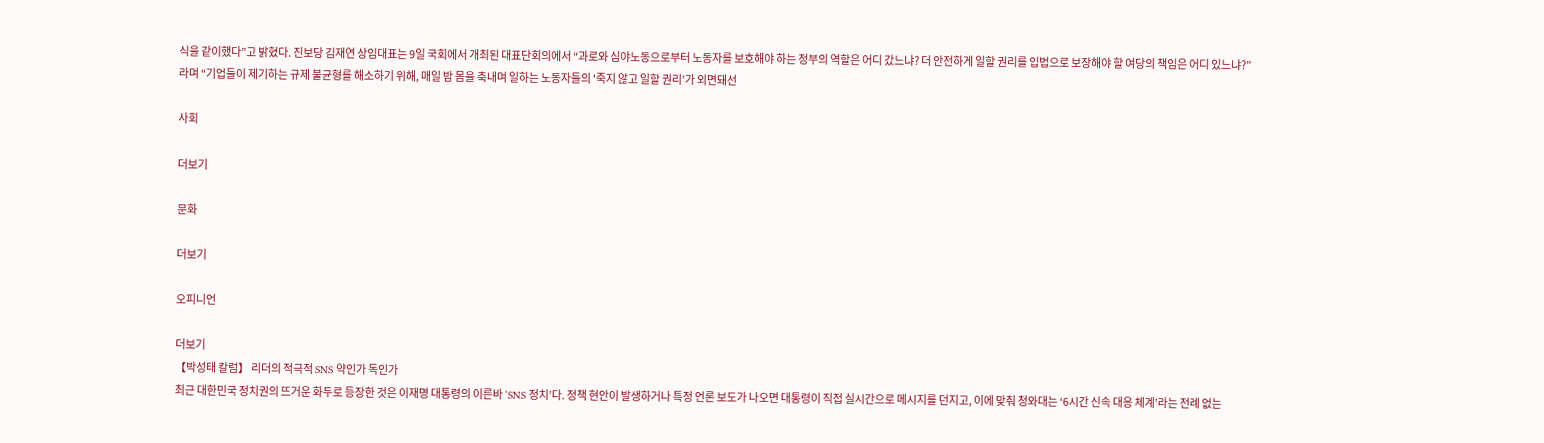식을 같이했다”고 밝혔다. 진보당 김재연 상임대표는 9일 국회에서 개최된 대표단회의에서 “과로와 심야노동으로부터 노동자를 보호해야 하는 정부의 역할은 어디 갔느냐? 더 안전하게 일할 권리를 입법으로 보장해야 할 여당의 책임은 어디 있느냐?”라며 “기업들이 제기하는 규제 불균형를 해소하기 위해, 매일 밤 몸을 축내며 일하는 노동자들의 '죽지 않고 일할 권리’가 외면돼선

사회

더보기

문화

더보기

오피니언

더보기
【박성태 칼럼】 리더의 적극적 SNS 약인가 독인가
최근 대한민국 정치권의 뜨거운 화두로 등장한 것은 이재명 대통령의 이른바 ‘SNS 정치’다. 정책 현안이 발생하거나 특정 언론 보도가 나오면 대통령이 직접 실시간으로 메시지를 던지고, 이에 맞춰 청와대는 ‘6시간 신속 대응 체계’라는 전례 없는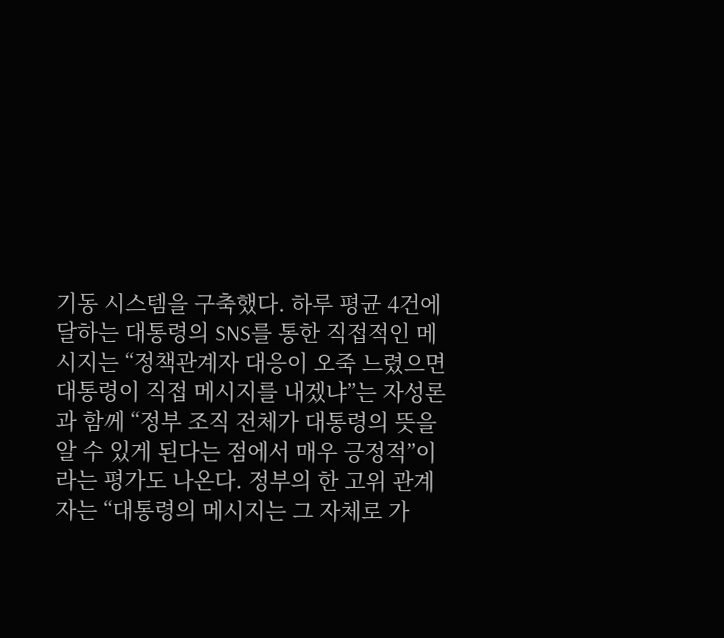기동 시스템을 구축했다. 하루 평균 4건에 달하는 대통령의 SNS를 통한 직접적인 메시지는 “정책관계자 대응이 오죽 느렸으면 대통령이 직접 메시지를 내겠냐”는 자성론과 함께 “정부 조직 전체가 대통령의 뜻을 알 수 있게 된다는 점에서 매우 긍정적”이라는 평가도 나온다. 정부의 한 고위 관계자는 “대통령의 메시지는 그 자체로 가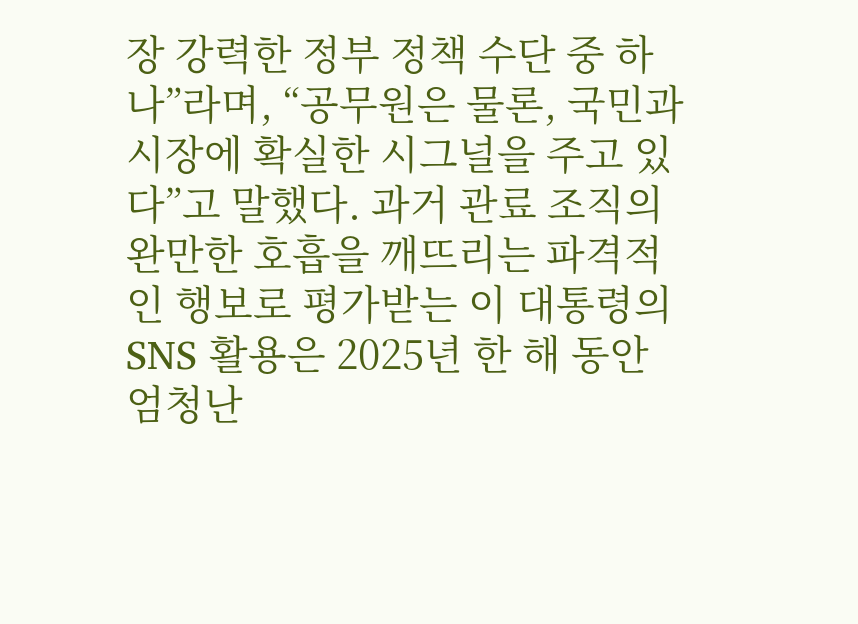장 강력한 정부 정책 수단 중 하나”라며, “공무원은 물론, 국민과 시장에 확실한 시그널을 주고 있다”고 말했다. 과거 관료 조직의 완만한 호흡을 깨뜨리는 파격적인 행보로 평가받는 이 대통령의 SNS 활용은 2025년 한 해 동안 엄청난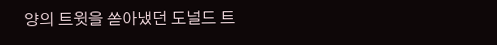양의 트윗을 쏟아냈던 도널드 트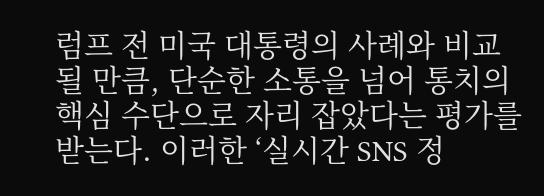럼프 전 미국 대통령의 사례와 비교될 만큼, 단순한 소통을 넘어 통치의 핵심 수단으로 자리 잡았다는 평가를 받는다. 이러한 ‘실시간 SNS 정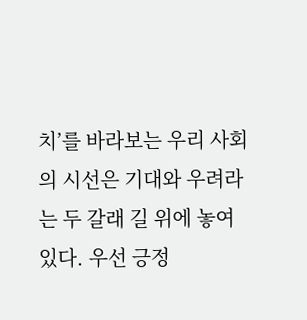치’를 바라보는 우리 사회의 시선은 기대와 우려라는 두 갈래 길 위에 놓여 있다. 우선 긍정